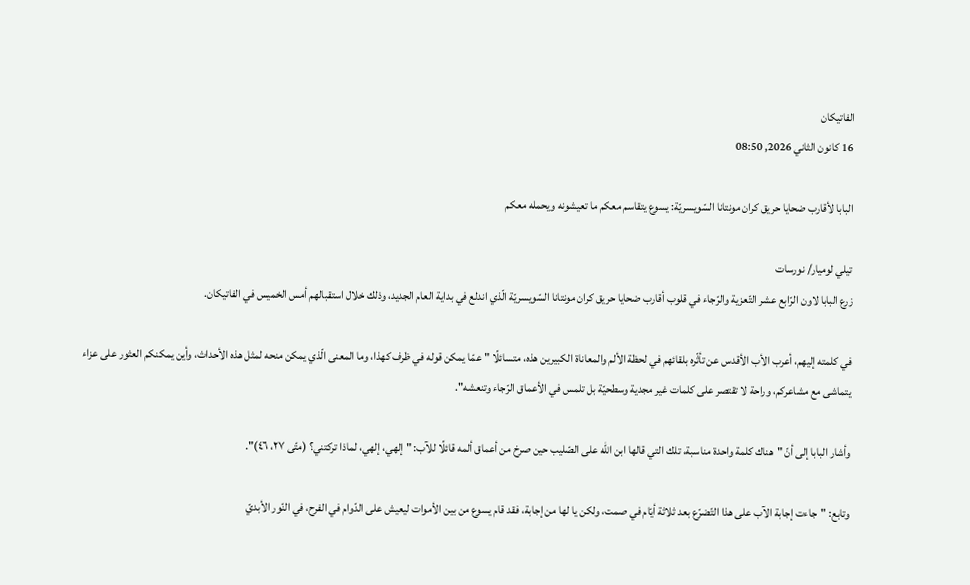الفاتيكان
16 كانون الثاني 2026, 08:50

البابا لأقارب ضحايا حريق كران مونتانا السّويسريّة: يسوع يتقاسم معكم ما تعيشونه ويحمله معكم

تيلي لوميار/ نورسات
زرع البابا لاون الرّابع عشر التّعزية والرّجاء في قلوب أقارب ضحايا حريق كران مونتانا السّويسريّة الّذي اندلع في بداية العام الجديد، وذلك خلال استقبالهم أمس الخميس في الفاتيكان.

في كلمته إليهم، أعرب الأب الأقدس عن تأثّره بلقائهم في لحظة الألم والمعاناة الكبيرين هذه، متسائلًا "عمّا يمكن قوله في ظرف كهذا، وما المعنى الّذي يمكن منحه لمثل هذه الأحداث، وأين يمكنكم العثور على عزاء يتماشى مع مشاعركم، وراحة لا تقتصر على كلمات غير مجدية وسطحيّة بل تلمس في الأعماق الرّجاء وتنعشه".

وأشار البابا إلى أنّ "هناك كلمة واحدة مناسبة، تلك التي قالها ابن الله على الصّليب حين صرخ من أعماق ألمه قائلًا للآب: "إلهي، إلهي، لماذا تركتني؟ (متّى ٢٧، ٤٦)".

وتابع: "جاءت إجابة الآب على هذا التّضرّع بعد ثلاثة أيّام في صمت، ولكن يا لها من إجابة، فقد قام يسوع من بين الأموات ليعيش على الدّوام في الفرح، في النّور الأبديّ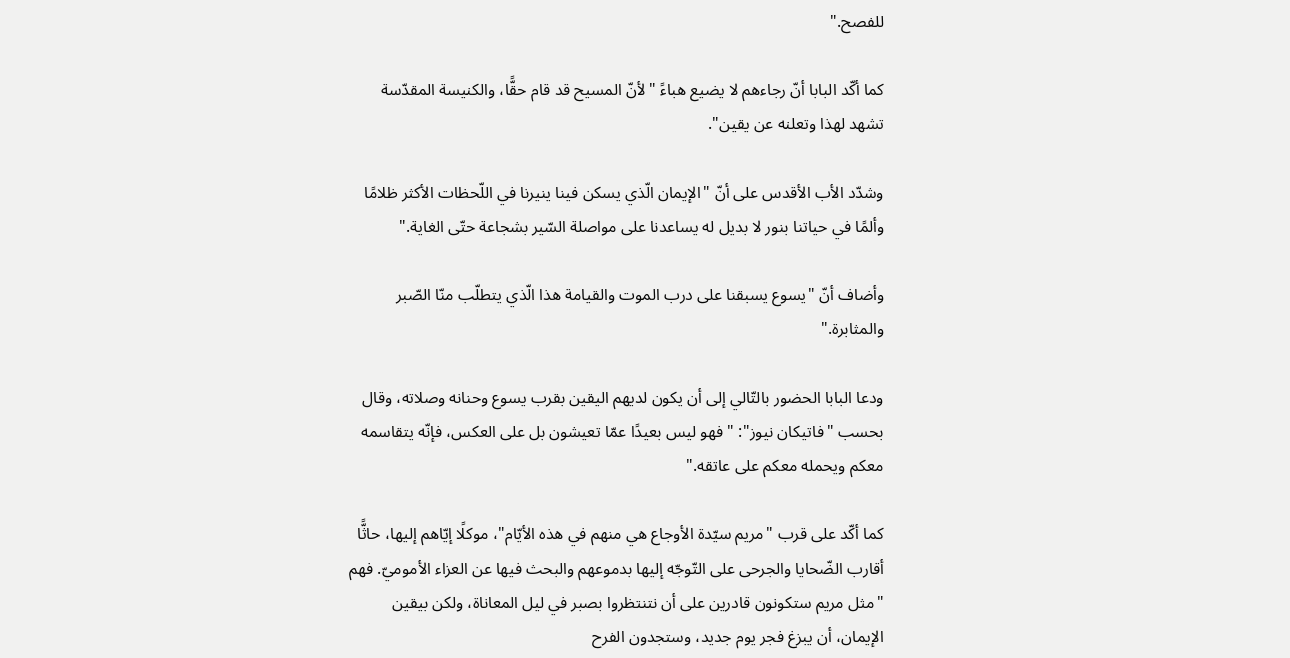للفصح."

كما أكّد البابا أنّ رجاءهم لا يضيع هباءً "لأنّ المسيح قد قام حقًّا، والكنيسة المقدّسة تشهد لهذا وتعلنه عن يقين".

وشدّد الأب الأقدس على أنّ "الإيمان الّذي يسكن فينا ينيرنا في اللّحظات الأكثر ظلامًا وألمًا في حياتنا بنور لا بديل له يساعدنا على مواصلة السّير بشجاعة حتّى الغاية."

وأضاف أنّ "يسوع يسبقنا على درب الموت والقيامة هذا الّذي يتطلّب منّا الصّبر والمثابرة."

ودعا البابا الحضور بالتّالي إلى أن يكون لديهم اليقين بقرب يسوع وحنانه وصلاته، وقال بحسب "فاتيكان نيوز": "فهو ليس بعيدًا عمّا تعيشون بل على العكس، فإنّه يتقاسمه معكم ويحمله معكم على عاتقه."

كما أكّد على قرب "مريم سيّدة الأوجاع هي منهم في هذه الأيّام"، موكلًا إيّاهم إليها، حاثًّا أقارب الضّحايا والجرحى على التّوجّه إليها بدموعهم والبحث فيها عن العزاء الأموميّ. فهم "مثل مريم ستكونون قادرين على أن نتنتظروا بصبر في ليل المعاناة، ولكن بيقين الإيمان، أن يبزغ فجر يوم جديد، وستجدون الفرح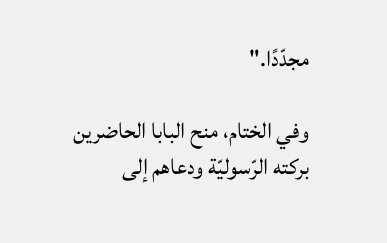مجدّدًا."

وفي الختام، منح البابا الحاضرين بركته الرّسوليّة ودعاهم إلى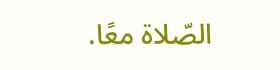الصّلاة معًا.